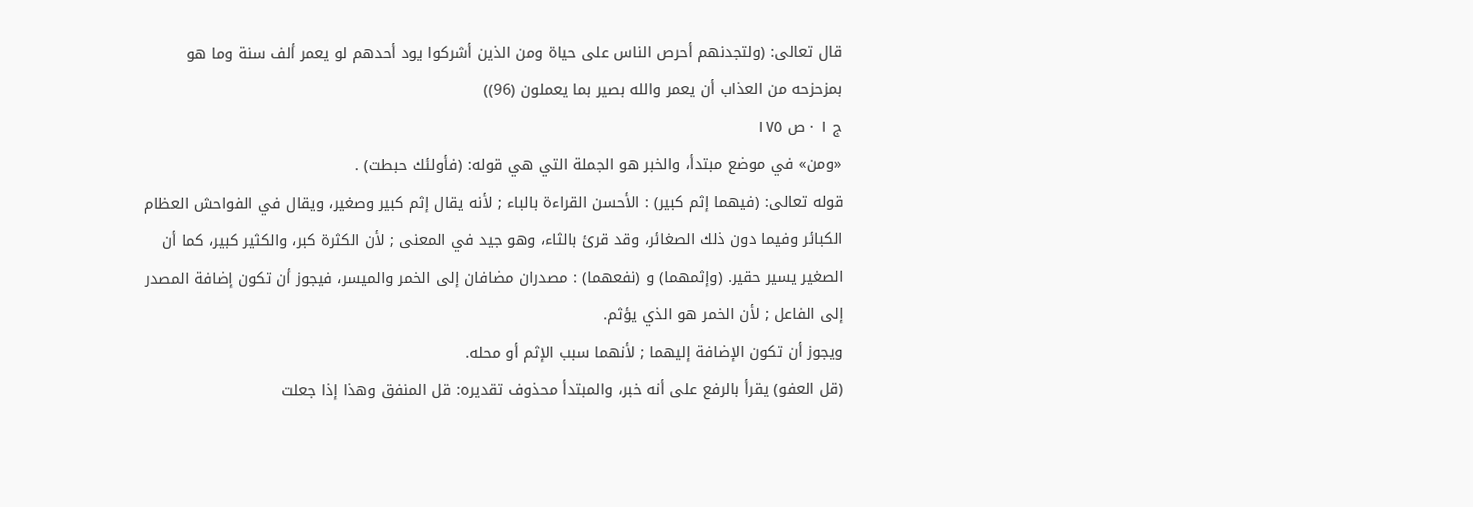قال تعالى: (ولتجدنهم أحرص الناس على حياة ومن الذين أشركوا يود أحدهم لو يعمر ألف سنة وما هو بمزحزحه من العذاب أن يعمر والله بصير بما يعملون (96))
ج ١ · ص ١٧٥
«ومن» في موضع مبتدأ، والخبر هو الجملة التي هي قوله: (فأولئك حبطت) .
قوله تعالى: (فيهما إثم كبير) : الأحسن القراءة بالباء ; لأنه يقال إثم كبير وصغير، ويقال في الفواحش العظام الكبائر وفيما دون ذلك الصغائر، وقد قرئ بالثاء، وهو جيد في المعنى ; لأن الكثرة كبر، والكثير كبير، كما أن الصغير يسير حقير. (وإثمهما) و (نفعهما) : مصدران مضافان إلى الخمر والميسر، فيجوز أن تكون إضافة المصدر إلى الفاعل ; لأن الخمر هو الذي يؤثم.
ويجوز أن تكون الإضافة إليهما ; لأنهما سبب الإثم أو محله.
(قل العفو) يقرأ بالرفع على أنه خبر، والمبتدأ محذوف تقديره: قل المنفق وهذا إذا جعلت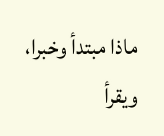ماذا مبتدأ وخبرا، ويقرأ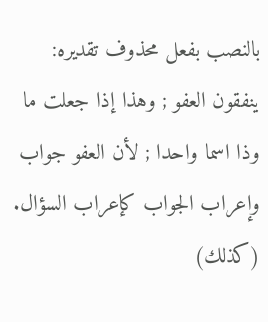بالنصب بفعل محذوف تقديره: ينفقون العفو ; وهذا إذا جعلت ما وذا اسما واحدا ; لأن العفو جواب وإعراب الجواب كإعراب السؤال.
(كذلك)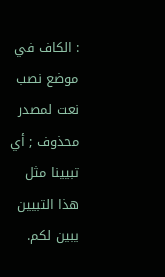: الكاف في موضع نصب نعت لمصدر محذوف ; أي تبيينا مثل هذا التبيين يبين لكم.